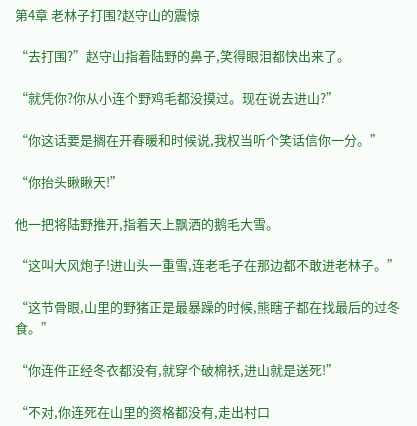第4章 老林子打围?赵守山的震惊

“去打围?”赵守山指着陆野的鼻子,笑得眼泪都快出来了。

“就凭你?你从小连个野鸡毛都没摸过。现在说去进山?”

“你这话要是搁在开春暖和时候说,我权当听个笑话信你一分。”

“你抬头瞅瞅天!”

他一把将陆野推开,指着天上飘洒的鹅毛大雪。

“这叫大风炮子!进山头一重雪,连老毛子在那边都不敢进老林子。”

“这节骨眼,山里的野猪正是最暴躁的时候,熊瞎子都在找最后的过冬食。”

“你连件正经冬衣都没有,就穿个破棉袄,进山就是送死!”

“不对,你连死在山里的资格都没有,走出村口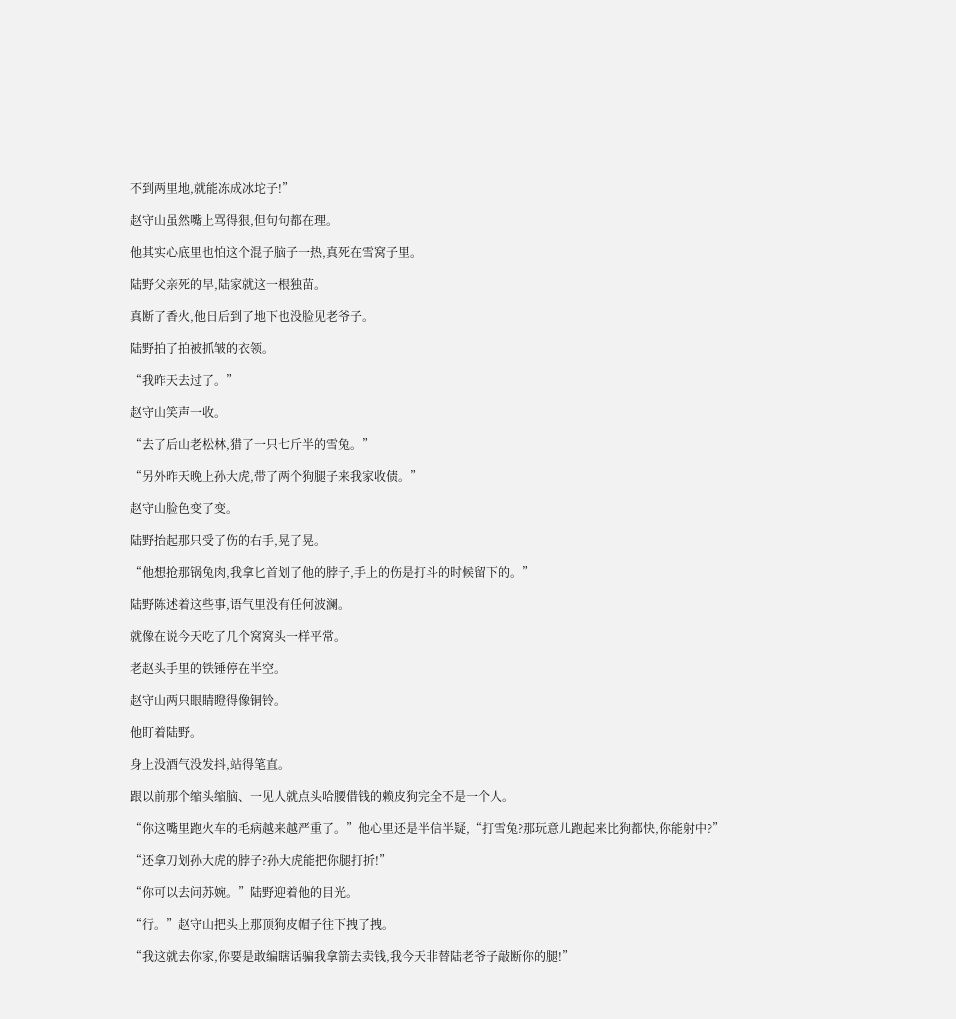不到两里地,就能冻成冰坨子!”

赵守山虽然嘴上骂得狠,但句句都在理。

他其实心底里也怕这个混子脑子一热,真死在雪窝子里。

陆野父亲死的早,陆家就这一根独苗。

真断了香火,他日后到了地下也没脸见老爷子。

陆野拍了拍被抓皱的衣领。

“我昨天去过了。”

赵守山笑声一收。

“去了后山老松林,猎了一只七斤半的雪兔。”

“另外昨天晚上孙大虎,带了两个狗腿子来我家收债。”

赵守山脸色变了变。

陆野抬起那只受了伤的右手,晃了晃。

“他想抢那锅兔肉,我拿匕首划了他的脖子,手上的伤是打斗的时候留下的。”

陆野陈述着这些事,语气里没有任何波澜。

就像在说今天吃了几个窝窝头一样平常。

老赵头手里的铁锤停在半空。

赵守山两只眼睛瞪得像铜铃。

他盯着陆野。

身上没酒气没发抖,站得笔直。

跟以前那个缩头缩脑、一见人就点头哈腰借钱的赖皮狗完全不是一个人。

“你这嘴里跑火车的毛病越来越严重了。”他心里还是半信半疑,“打雪兔?那玩意儿跑起来比狗都快,你能射中?”

“还拿刀划孙大虎的脖子?孙大虎能把你腿打折!”

“你可以去问苏婉。”陆野迎着他的目光。

“行。”赵守山把头上那顶狗皮帽子往下拽了拽。

“我这就去你家,你要是敢编瞎话骗我拿箭去卖钱,我今天非替陆老爷子敲断你的腿!”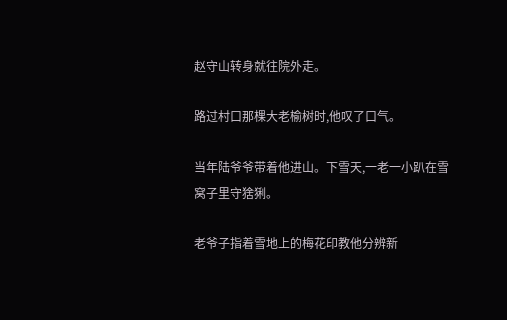赵守山转身就往院外走。

路过村口那棵大老榆树时,他叹了口气。

当年陆爷爷带着他进山。下雪天,一老一小趴在雪窝子里守猞猁。

老爷子指着雪地上的梅花印教他分辨新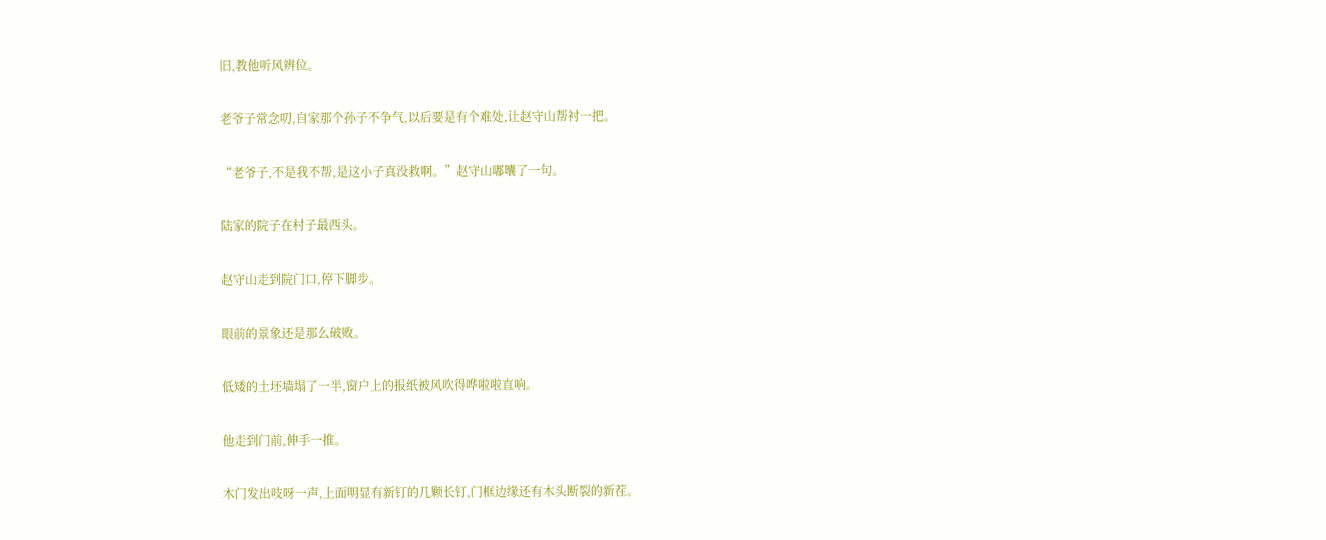旧,教他听风辨位。

老爷子常念叨,自家那个孙子不争气,以后要是有个难处,让赵守山帮衬一把。

“老爷子,不是我不帮,是这小子真没救啊。”赵守山嘟囔了一句。

陆家的院子在村子最西头。

赵守山走到院门口,停下脚步。

眼前的景象还是那么破败。

低矮的土坯墙塌了一半,窗户上的报纸被风吹得哗啦啦直响。

他走到门前,伸手一推。

木门发出吱呀一声,上面明显有新钉的几颗长钉,门框边缘还有木头断裂的新茬。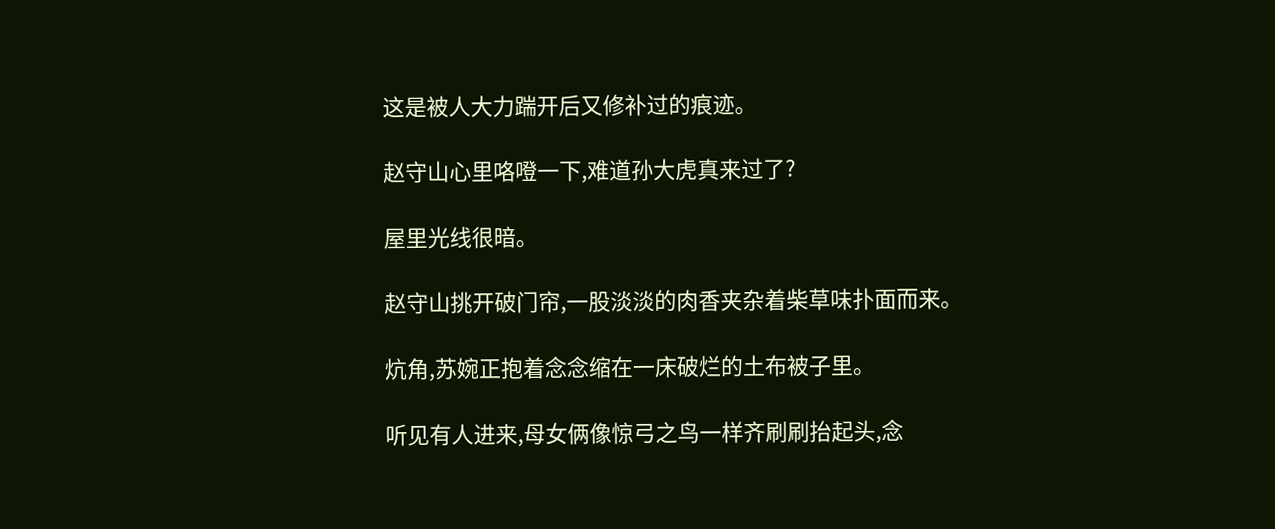这是被人大力踹开后又修补过的痕迹。

赵守山心里咯噔一下,难道孙大虎真来过了?

屋里光线很暗。

赵守山挑开破门帘,一股淡淡的肉香夹杂着柴草味扑面而来。

炕角,苏婉正抱着念念缩在一床破烂的土布被子里。

听见有人进来,母女俩像惊弓之鸟一样齐刷刷抬起头,念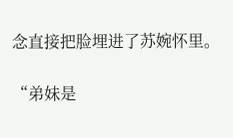念直接把脸埋进了苏婉怀里。

“弟妹是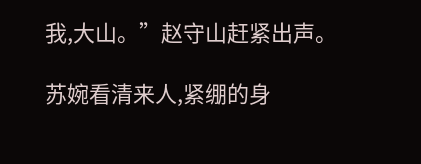我,大山。”赵守山赶紧出声。

苏婉看清来人,紧绷的身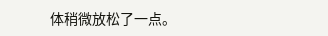体稍微放松了一点。